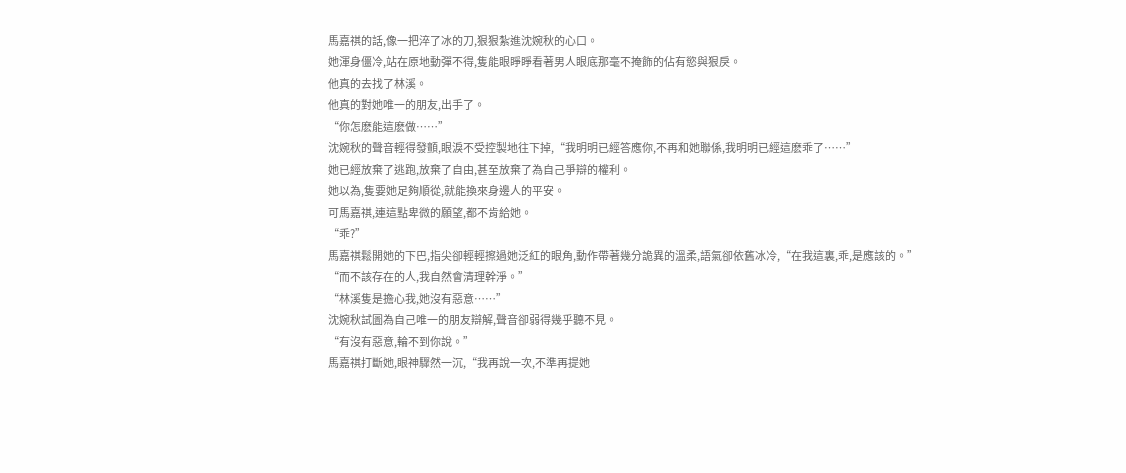馬嘉祺的話,像一把淬了冰的刀,狠狠紮進沈婉秋的心口。
她渾身僵冷,站在原地動彈不得,隻能眼睜睜看著男人眼底那毫不掩飾的佔有慾與狠戾。
他真的去找了林溪。
他真的對她唯一的朋友,出手了。
“你怎麽能這麽做……”
沈婉秋的聲音輕得發顫,眼淚不受控製地往下掉,“我明明已經答應你,不再和她聯係,我明明已經這麽乖了……”
她已經放棄了逃跑,放棄了自由,甚至放棄了為自己爭辯的權利。
她以為,隻要她足夠順從,就能換來身邊人的平安。
可馬嘉祺,連這點卑微的願望,都不肯給她。
“乖?”
馬嘉祺鬆開她的下巴,指尖卻輕輕擦過她泛紅的眼角,動作帶著幾分詭異的溫柔,語氣卻依舊冰冷,“在我這裏,乖,是應該的。”
“而不該存在的人,我自然會清理幹淨。”
“林溪隻是擔心我,她沒有惡意……”
沈婉秋試圖為自己唯一的朋友辯解,聲音卻弱得幾乎聽不見。
“有沒有惡意,輪不到你說。”
馬嘉祺打斷她,眼神驟然一沉,“我再說一次,不準再提她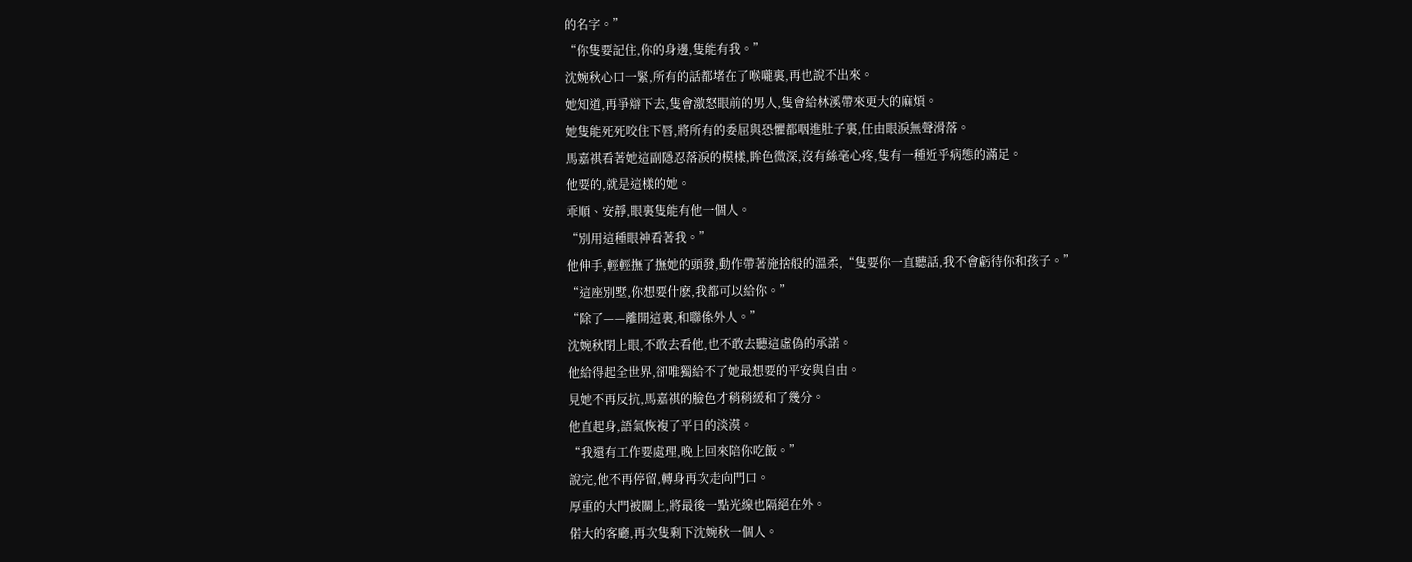的名字。”
“你隻要記住,你的身邊,隻能有我。”
沈婉秋心口一緊,所有的話都堵在了喉嚨裏,再也說不出來。
她知道,再爭辯下去,隻會激怒眼前的男人,隻會給林溪帶來更大的麻煩。
她隻能死死咬住下唇,將所有的委屈與恐懼都咽進肚子裏,任由眼淚無聲滑落。
馬嘉祺看著她這副隱忍落淚的模樣,眸色微深,沒有絲毫心疼,隻有一種近乎病態的滿足。
他要的,就是這樣的她。
乖順、安靜,眼裏隻能有他一個人。
“別用這種眼神看著我。”
他伸手,輕輕撫了撫她的頭發,動作帶著施捨般的溫柔,“隻要你一直聽話,我不會虧待你和孩子。”
“這座別墅,你想要什麽,我都可以給你。”
“除了——離開這裏,和聯係外人。”
沈婉秋閉上眼,不敢去看他,也不敢去聽這虛偽的承諾。
他給得起全世界,卻唯獨給不了她最想要的平安與自由。
見她不再反抗,馬嘉祺的臉色才稍稍緩和了幾分。
他直起身,語氣恢複了平日的淡漠。
“我還有工作要處理,晚上回來陪你吃飯。”
說完,他不再停留,轉身再次走向門口。
厚重的大門被關上,將最後一點光線也隔絕在外。
偌大的客廳,再次隻剩下沈婉秋一個人。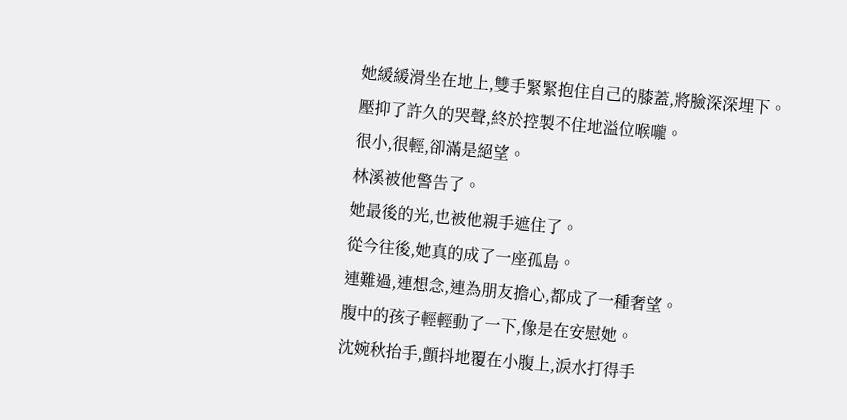她緩緩滑坐在地上,雙手緊緊抱住自己的膝蓋,將臉深深埋下。
壓抑了許久的哭聲,終於控製不住地溢位喉嚨。
很小,很輕,卻滿是絕望。
林溪被他警告了。
她最後的光,也被他親手遮住了。
從今往後,她真的成了一座孤島。
連難過,連想念,連為朋友擔心,都成了一種奢望。
腹中的孩子輕輕動了一下,像是在安慰她。
沈婉秋抬手,顫抖地覆在小腹上,淚水打得手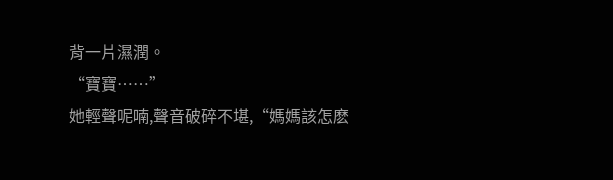背一片濕潤。
“寶寶……”
她輕聲呢喃,聲音破碎不堪,“媽媽該怎麽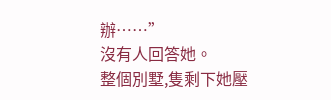辦……”
沒有人回答她。
整個別墅,隻剩下她壓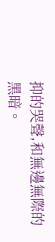抑的哭聲,和無邊無際的黑暗。